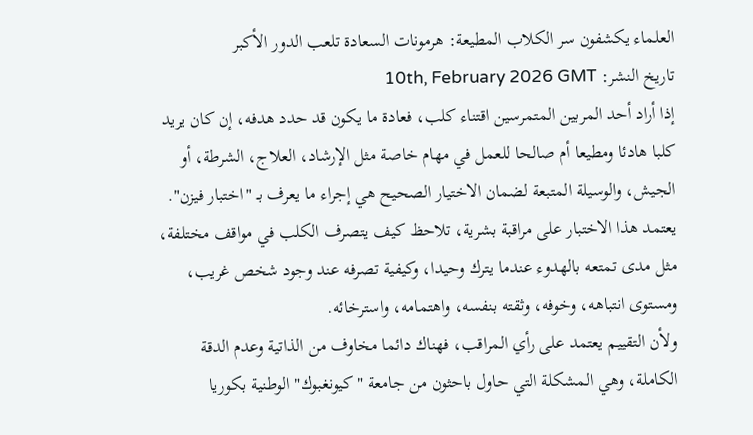العلماء يكشفون سر الكلاب المطيعة: هرمونات السعادة تلعب الدور الأكبر
تاريخ النشر: 10th, February 2026 GMT
إذا أراد أحد المربين المتمرسين اقتناء كلب، فعادة ما يكون قد حدد هدفه، إن كان يريد كلبا هادئا ومطيعا أم صالحا للعمل في مهام خاصة مثل الإرشاد، العلاج، الشرطة، أو الجيش، والوسيلة المتبعة لضمان الاختيار الصحيح هي إجراء ما يعرف بـ "اختبار فيزن".
يعتمد هذا الاختبار على مراقبة بشرية، تلاحظ كيف يتصرف الكلب في مواقف مختلفة، مثل مدى تمتعه بالهدوء عندما يترك وحيدا، وكيفية تصرفه عند وجود شخص غريب، ومستوى انتباهه، وخوفه، وثقته بنفسه، واهتمامه، واسترخائه.
ولأن التقييم يعتمد على رأي المراقب، فهناك دائما مخاوف من الذاتية وعدم الدقة الكاملة، وهي المشكلة التي حاول باحثون من جامعة "كيونغبوك" الوطنية بكوريا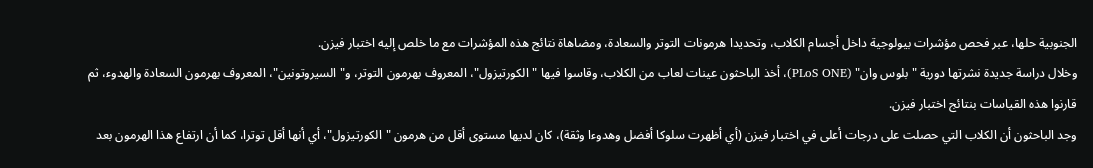الجنوبية حلها، عبر فحص مؤشرات بيولوجية داخل أجسام الكلاب، وتحديدا هرمونات التوتر والسعادة، ومضاهاة نتائج هذه المؤشرات مع ما خلص إليه اختبار فيزن.
وخلال دراسة جديدة نشرتها دورية "بلوس وان" (PLoS ONE)، أخذ الباحثون عينات لعاب من الكلاب، وقاسوا فيها "الكورتيزول"، المعروف بهرمون التوتر، و"السيروتونين"، المعروف بهرمون السعادة والهدوء، ثم قارنوا هذه القياسات بنتائج اختبار فيزن.
وجد الباحثون أن الكلاب التي حصلت على درجات أعلى في اختبار فيزن (أي أظهرت سلوكا أفضل وهدوءا وثقة)، كان لديها مستوى أقل من هرمون "الكورتيزول"، أي أنها أقل توترا، كما أن ارتفاع هذا الهرمون بعد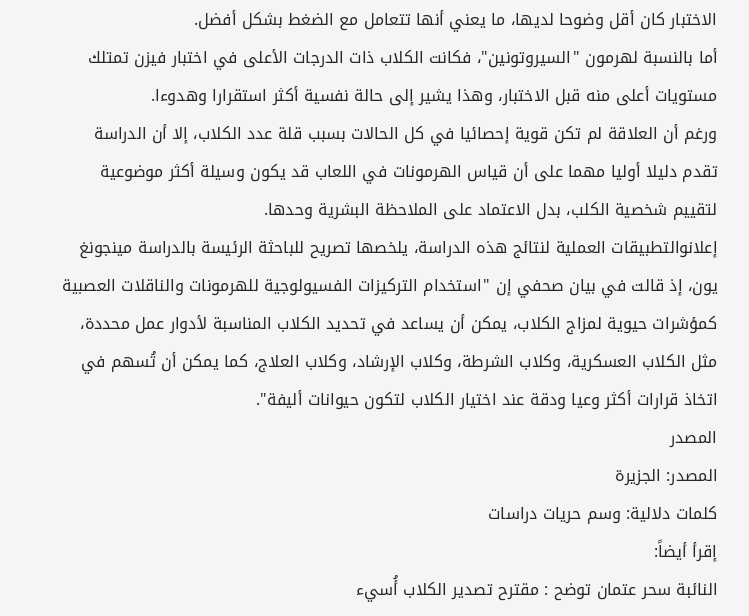الاختبار كان أقل وضوحا لديها، ما يعني أنها تتعامل مع الضغط بشكل أفضل.
أما بالنسبة لهرمون "السيروتونين"، فكانت الكلاب ذات الدرجات الأعلى في اختبار فيزن تمتلك مستويات أعلى منه قبل الاختبار، وهذا يشير إلى حالة نفسية أكثر استقرارا وهدوءا.
ورغم أن العلاقة لم تكن قوية إحصائيا في كل الحالات بسبب قلة عدد الكلاب، إلا أن الدراسة تقدم دليلا أوليا مهما على أن قياس الهرمونات في اللعاب قد يكون وسيلة أكثر موضوعية لتقييم شخصية الكلب، بدل الاعتماد على الملاحظة البشرية وحدها.
إعلانوالتطبيقات العملية لنتائج هذه الدراسة، يلخصها تصريح للباحثة الرئيسة بالدراسة مينجونغ يون، إذ قالت في بيان صحفي إن "استخدام التركيزات الفسيولوجية للهرمونات والناقلات العصبية كمؤشرات حيوية لمزاج الكلاب، يمكن أن يساعد في تحديد الكلاب المناسبة لأدوار عمل محددة، مثل الكلاب العسكرية، وكلاب الشرطة، وكلاب الإرشاد، وكلاب العلاج، كما يمكن أن تُسهم في اتخاذ قرارات أكثر وعيا ودقة عند اختيار الكلاب لتكون حيوانات أليفة".
المصدر
المصدر: الجزيرة
كلمات دلالية: وسم حريات دراسات
إقرأ أيضاً:
النائبة سحر عتمان توضح : مقترح تصدير الكلاب أُسيء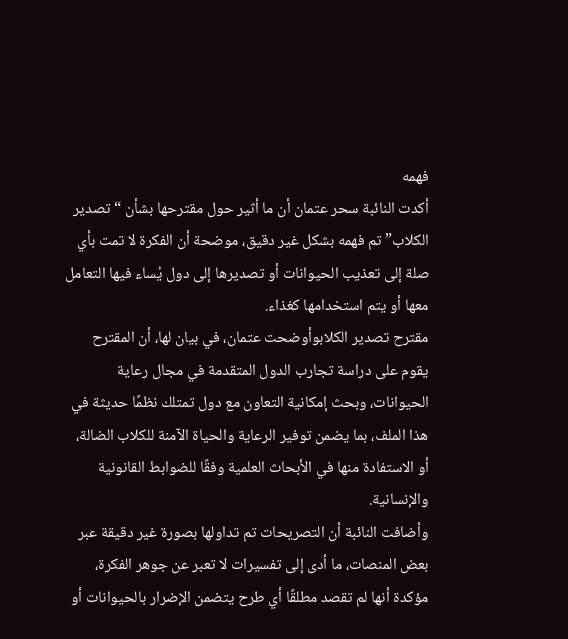فهمه
أكدت النائبة سحر عتمان أن ما أثير حول مقترحها بشأن “تصدير الكلاب” تم فهمه بشكل غير دقيق، موضحة أن الفكرة لا تمت بأي صلة إلى تعذيب الحيوانات أو تصديرها إلى دول يُساء فيها التعامل معها أو يتم استخدامها كغذاء.
مقترح تصدير الكلابوأوضحت عتمان، في بيان لها، أن المقترح يقوم على دراسة تجارب الدول المتقدمة في مجال رعاية الحيوانات، وبحث إمكانية التعاون مع دول تمتلك نظمًا حديثة في هذا الملف، بما يضمن توفير الرعاية والحياة الآمنة للكلاب الضالة، أو الاستفادة منها في الأبحاث العلمية وفقًا للضوابط القانونية والإنسانية.
وأضافت النائبة أن التصريحات تم تداولها بصورة غير دقيقة عبر بعض المنصات، ما أدى إلى تفسيرات لا تعبر عن جوهر الفكرة، مؤكدة أنها لم تقصد مطلقًا أي طرح يتضمن الإضرار بالحيوانات أو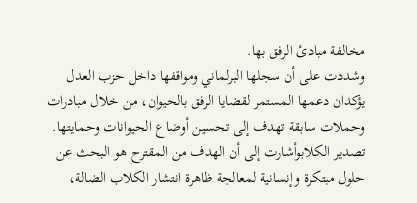مخالفة مبادئ الرفق بها.
وشددت على أن سجلها البرلماني ومواقفها داخل حزب العدل يؤكدان دعمها المستمر لقضايا الرفق بالحيوان، من خلال مبادرات وحملات سابقة تهدف إلى تحسين أوضاع الحيوانات وحمايتها.
تصدير الكلابوأشارت إلى أن الهدف من المقترح هو البحث عن حلول مبتكرة وإنسانية لمعالجة ظاهرة انتشار الكلاب الضالة،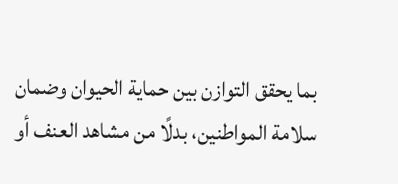بما يحقق التوازن بين حماية الحيوان وضمان سلامة المواطنين، بدلًا من مشاهد العنف أو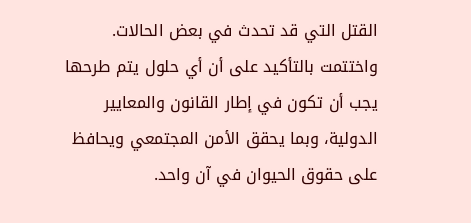القتل التي قد تحدث في بعض الحالات.
واختتمت بالتأكيد على أن أي حلول يتم طرحها يجب أن تكون في إطار القانون والمعايير الدولية، وبما يحقق الأمن المجتمعي ويحافظ على حقوق الحيوان في آن واحد.